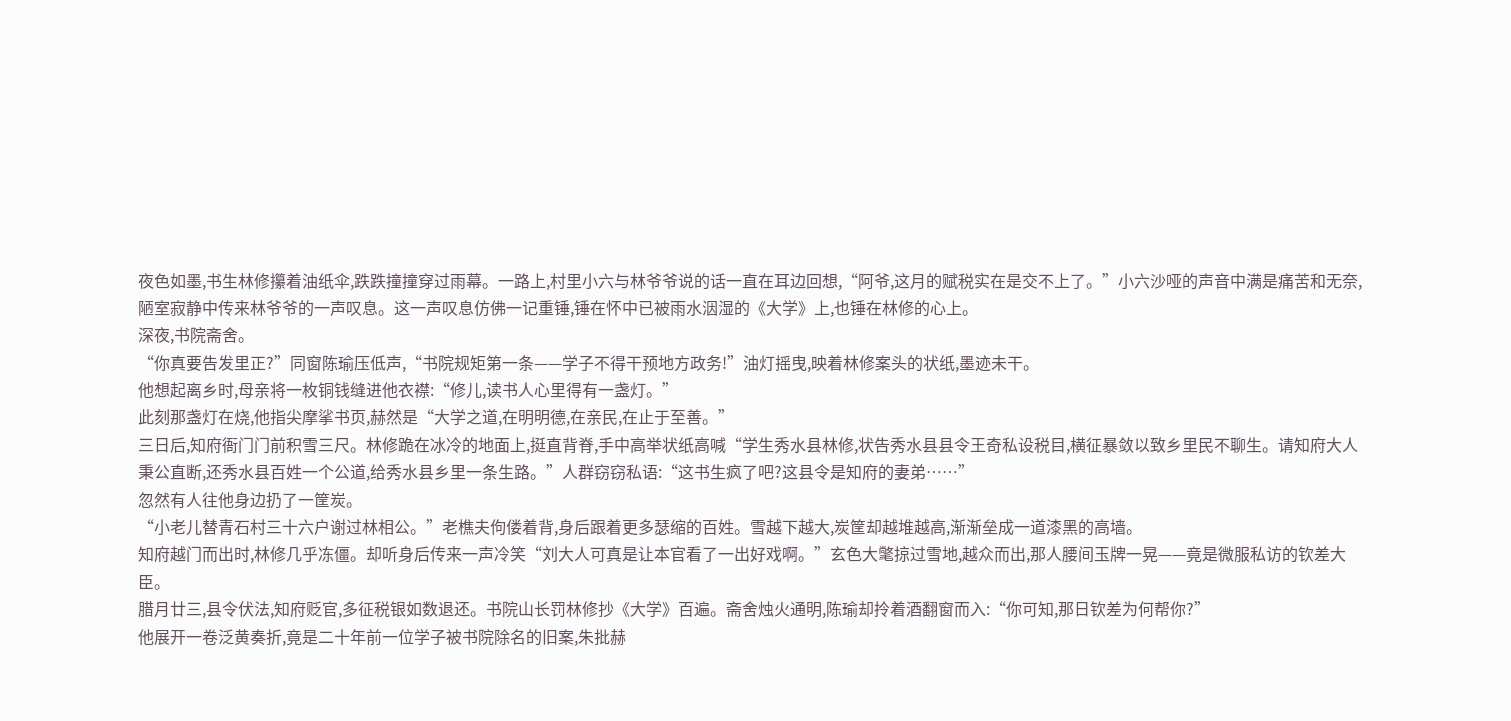夜色如墨,书生林修攥着油纸伞,跌跌撞撞穿过雨幕。一路上,村里小六与林爷爷说的话一直在耳边回想,“阿爷,这月的赋税实在是交不上了。”小六沙哑的声音中满是痛苦和无奈,陋室寂静中传来林爷爷的一声叹息。这一声叹息仿佛一记重锤,锤在怀中已被雨水洇湿的《大学》上,也锤在林修的心上。
深夜,书院斋舍。
“你真要告发里正?”同窗陈瑜压低声,“书院规矩第一条——学子不得干预地方政务!”油灯摇曳,映着林修案头的状纸,墨迹未干。
他想起离乡时,母亲将一枚铜钱缝进他衣襟:“修儿,读书人心里得有一盏灯。”
此刻那盏灯在烧,他指尖摩挲书页,赫然是“大学之道,在明明德,在亲民,在止于至善。”
三日后,知府衙门门前积雪三尺。林修跪在冰冷的地面上,挺直背脊,手中高举状纸高喊“学生秀水县林修,状告秀水县县令王奇私设税目,横征暴敛以致乡里民不聊生。请知府大人秉公直断,还秀水县百姓一个公道,给秀水县乡里一条生路。”人群窃窃私语:“这书生疯了吧?这县令是知府的妻弟……”
忽然有人往他身边扔了一筐炭。
“小老儿替青石村三十六户谢过林相公。”老樵夫佝偻着背,身后跟着更多瑟缩的百姓。雪越下越大,炭筐却越堆越高,渐渐垒成一道漆黑的高墙。
知府越门而出时,林修几乎冻僵。却听身后传来一声冷笑“刘大人可真是让本官看了一出好戏啊。”玄色大氅掠过雪地,越众而出,那人腰间玉牌一晃——竟是微服私访的钦差大臣。
腊月廿三,县令伏法,知府贬官,多征税银如数退还。书院山长罚林修抄《大学》百遍。斋舍烛火通明,陈瑜却拎着酒翻窗而入:“你可知,那日钦差为何帮你?”
他展开一卷泛黄奏折,竟是二十年前一位学子被书院除名的旧案,朱批赫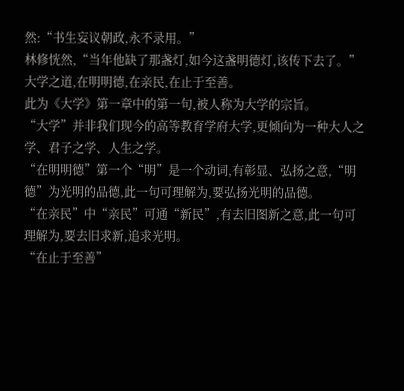然:“书生妄议朝政,永不录用。”
林修恍然,“当年他缺了那盏灯,如今这盏明德灯,该传下去了。”
大学之道,在明明德,在亲民,在止于至善。
此为《大学》第一章中的第一句,被人称为大学的宗旨。
“大学”并非我们现今的高等教育学府大学,更倾向为一种大人之学、君子之学、人生之学。
“在明明德”第一个“明”是一个动词,有彰显、弘扬之意,“明德”为光明的品德,此一句可理解为,要弘扬光明的品德。
“在亲民”中“亲民”可通“新民”,有去旧图新之意,此一句可理解为,要去旧求新,追求光明。
“在止于至善”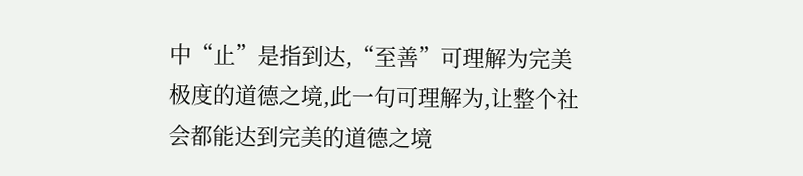中“止”是指到达,“至善”可理解为完美极度的道德之境,此一句可理解为,让整个社会都能达到完美的道德之境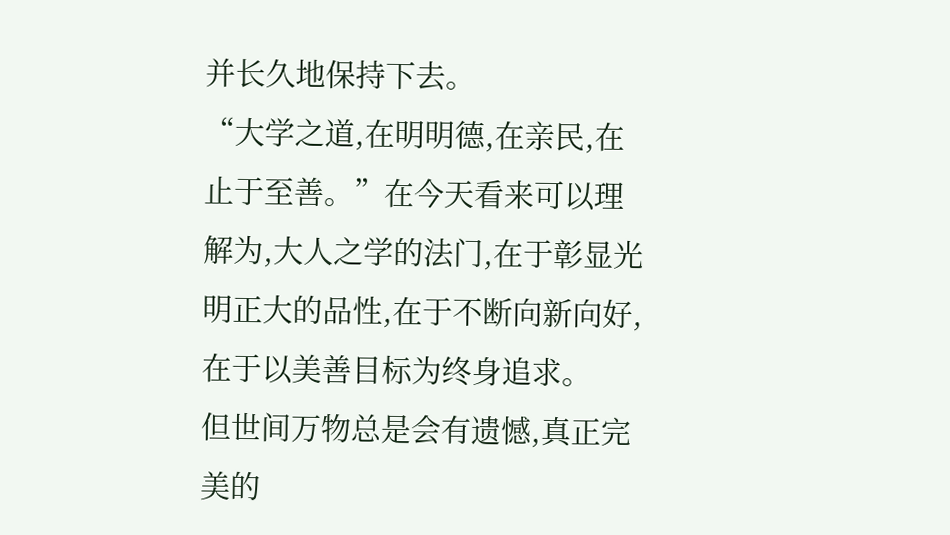并长久地保持下去。
“大学之道,在明明德,在亲民,在止于至善。”在今天看来可以理解为,大人之学的法门,在于彰显光明正大的品性,在于不断向新向好,在于以美善目标为终身追求。
但世间万物总是会有遗憾,真正完美的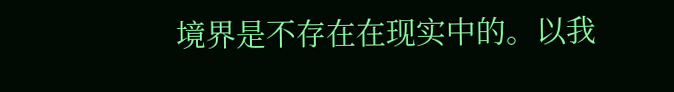境界是不存在在现实中的。以我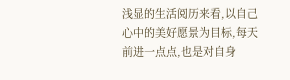浅显的生活阅历来看,以自己心中的美好愿景为目标,每天前进一点点,也是对自身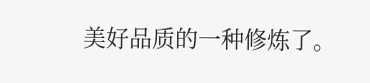美好品质的一种修炼了。